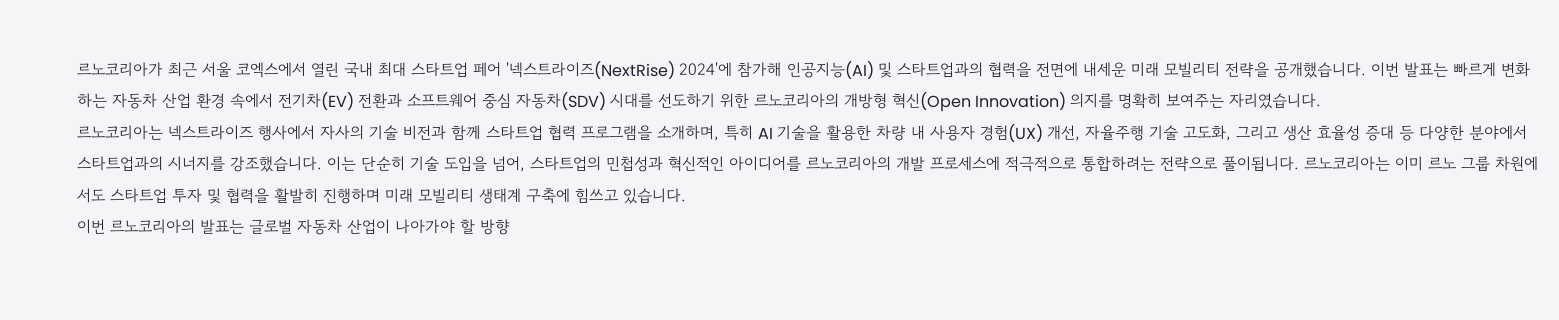르노코리아가 최근 서울 코엑스에서 열린 국내 최대 스타트업 페어 '넥스트라이즈(NextRise) 2024'에 참가해 인공지능(AI) 및 스타트업과의 협력을 전면에 내세운 미래 모빌리티 전략을 공개했습니다. 이번 발표는 빠르게 변화하는 자동차 산업 환경 속에서 전기차(EV) 전환과 소프트웨어 중심 자동차(SDV) 시대를 선도하기 위한 르노코리아의 개방형 혁신(Open Innovation) 의지를 명확히 보여주는 자리였습니다.
르노코리아는 넥스트라이즈 행사에서 자사의 기술 비전과 함께 스타트업 협력 프로그램을 소개하며, 특히 AI 기술을 활용한 차량 내 사용자 경험(UX) 개선, 자율주행 기술 고도화, 그리고 생산 효율성 증대 등 다양한 분야에서 스타트업과의 시너지를 강조했습니다. 이는 단순히 기술 도입을 넘어, 스타트업의 민첩성과 혁신적인 아이디어를 르노코리아의 개발 프로세스에 적극적으로 통합하려는 전략으로 풀이됩니다. 르노코리아는 이미 르노 그룹 차원에서도 스타트업 투자 및 협력을 활발히 진행하며 미래 모빌리티 생태계 구축에 힘쓰고 있습니다.
이번 르노코리아의 발표는 글로벌 자동차 산업이 나아가야 할 방향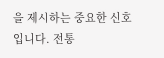을 제시하는 중요한 신호입니다. 전통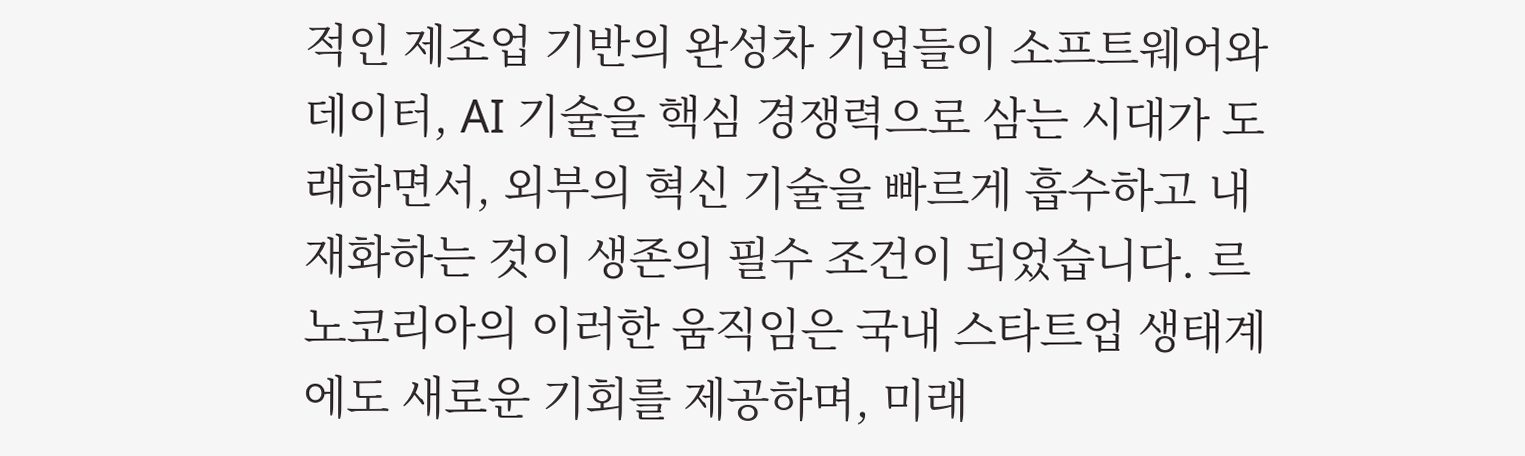적인 제조업 기반의 완성차 기업들이 소프트웨어와 데이터, AI 기술을 핵심 경쟁력으로 삼는 시대가 도래하면서, 외부의 혁신 기술을 빠르게 흡수하고 내재화하는 것이 생존의 필수 조건이 되었습니다. 르노코리아의 이러한 움직임은 국내 스타트업 생태계에도 새로운 기회를 제공하며, 미래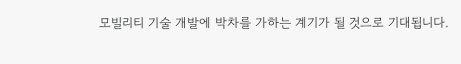모빌리티 기술 개발에 박차를 가하는 계기가 될 것으로 기대됩니다.